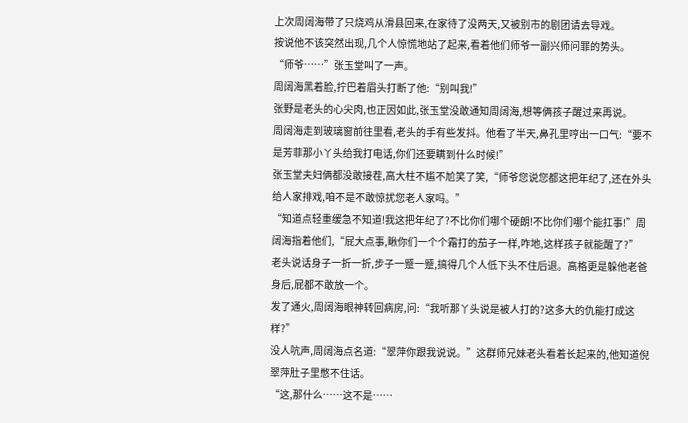上次周阔海带了只烧鸡从滑县回来,在家待了没两天,又被别市的剧团请去导戏。
按说他不该突然出现,几个人惊慌地站了起来,看着他们师爷一副兴师问罪的势头。
“师爷……”张玉堂叫了一声。
周阔海黑着脸,拧巴着眉头打断了他:“别叫我!”
张野是老头的心尖肉,也正因如此,张玉堂没敢通知周阔海,想等俩孩子醒过来再说。
周阔海走到玻璃窗前往里看,老头的手有些发抖。他看了半天,鼻孔里哼出一口气:“要不是芳菲那小丫头给我打电话,你们还要瞒到什么时候!”
张玉堂夫妇俩都没敢接茬,高大柱不尴不尬笑了笑,“师爷您说您都这把年纪了,还在外头给人家排戏,咱不是不敢惊扰您老人家吗。”
“知道点轻重缓急不知道!我这把年纪了?不比你们哪个硬朗!不比你们哪个能扛事!”周阔海指着他们,“屁大点事,瞅你们一个个霜打的茄子一样,咋地,这样孩子就能醒了?”
老头说话身子一折一折,步子一蹙一蹙,搞得几个人低下头不住后退。高格更是躲他老爸身后,屁都不敢放一个。
发了通火,周阔海眼神转回病房,问:“我听那丫头说是被人打的?这多大的仇能打成这样?”
没人吭声,周阔海点名道:“翠萍你跟我说说。”这群师兄妹老头看着长起来的,他知道倪翠萍肚子里憋不住话。
“这,那什么……这不是……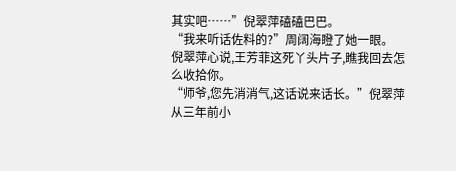其实吧……”倪翠萍磕磕巴巴。
“我来听话佐料的?”周阔海瞪了她一眼。
倪翠萍心说,王芳菲这死丫头片子,瞧我回去怎么收拾你。
“师爷,您先消消气,这话说来话长。”倪翠萍从三年前小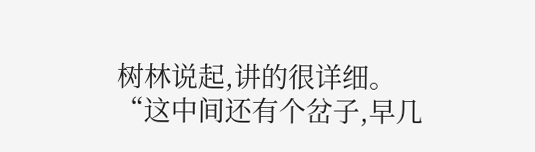树林说起,讲的很详细。
“这中间还有个岔子,早几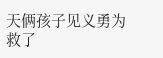天俩孩子见义勇为救了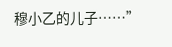穆小乙的儿子……”